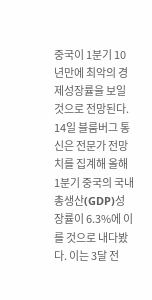중국이 1분기 10년만에 최악의 경제성장률을 보일 것으로 전망된다.
14일 블룸버그 통신은 전문가 전망치를 집계해 올해 1분기 중국의 국내총생산(GDP)성장률이 6.3%에 이를 것으로 내다봤다. 이는 3달 전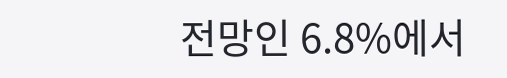전망인 6.8%에서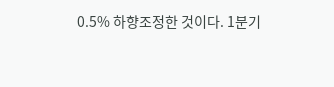0.5% 하향조정한 것이다. 1분기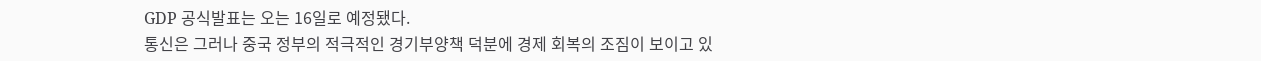GDP 공식발표는 오는 16일로 예정됐다.
통신은 그러나 중국 정부의 적극적인 경기부양책 덕분에 경제 회복의 조짐이 보이고 있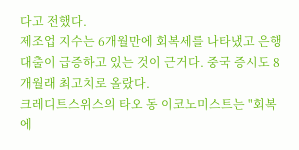다고 전했다.
제조업 지수는 6개월만에 회복세를 나타냈고 은행 대출이 급증하고 있는 것이 근거다. 중국 증시도 8개월래 최고치로 올랐다.
크레디트스위스의 타오 동 이코노미스트는 "회복에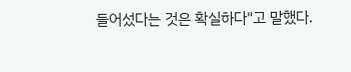들어섰다는 것은 확실하다"고 말했다.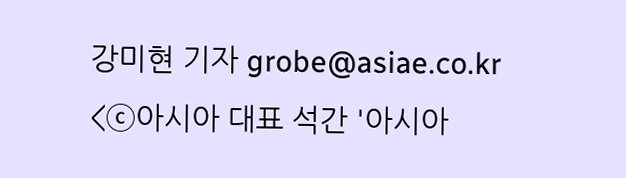강미현 기자 grobe@asiae.co.kr
<ⓒ아시아 대표 석간 '아시아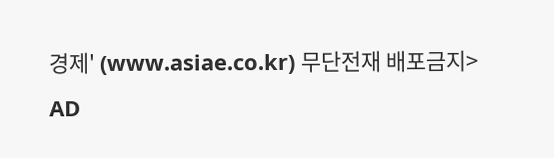경제' (www.asiae.co.kr) 무단전재 배포금지>
AD